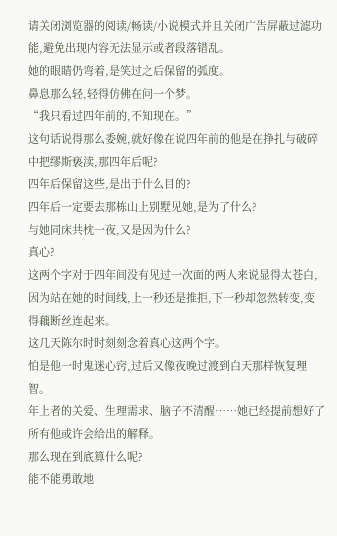请关闭浏览器的阅读/畅读/小说模式并且关闭广告屏蔽过滤功能,避免出现内容无法显示或者段落错乱。
她的眼睛仍弯着,是笑过之后保留的弧度。
鼻息那么轻,轻得仿佛在问一个梦。
“我只看过四年前的,不知现在。”
这句话说得那么委婉,就好像在说四年前的他是在挣扎与破碎中把缪斯亵渎,那四年后呢?
四年后保留这些,是出于什么目的?
四年后一定要去那栋山上别墅见她,是为了什么?
与她同床共枕一夜,又是因为什么?
真心?
这两个字对于四年间没有见过一次面的两人来说显得太苍白,因为站在她的时间线,上一秒还是推拒,下一秒却忽然转变,变得藕断丝连起来。
这几天陈尔时时刻刻念着真心这两个字。
怕是他一时鬼迷心窍,过后又像夜晚过渡到白天那样恢复理智。
年上者的关爱、生理需求、脑子不清醒……她已经提前想好了所有他或许会给出的解释。
那么现在到底算什么呢?
能不能勇敢地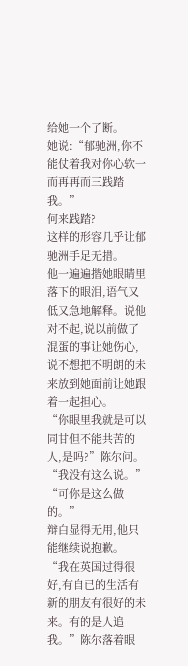给她一个了断。
她说:“郁驰洲,你不能仗着我对你心软一而再再而三践踏我。”
何来践踏?
这样的形容几乎让郁驰洲手足无措。
他一遍遍揩她眼睛里落下的眼泪,语气又低又急地解释。说他对不起,说以前做了混蛋的事让她伤心,说不想把不明朗的未来放到她面前让她跟着一起担心。
“你眼里我就是可以同甘但不能共苦的人,是吗?”陈尔问。
“我没有这么说。”
“可你是这么做的。”
辩白显得无用,他只能继续说抱歉。
“我在英国过得很好,有自已的生活有新的朋友有很好的未来。有的是人追我。”陈尔落着眼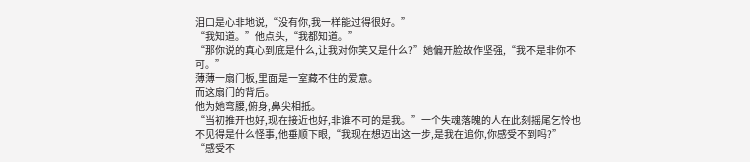泪口是心非地说,“没有你,我一样能过得很好。”
“我知道。”他点头,“我都知道。”
“那你说的真心到底是什么,让我对你笑又是什么?”她偏开脸故作坚强,“我不是非你不可。”
薄薄一扇门板,里面是一室藏不住的爱意。
而这扇门的背后。
他为她弯腰,俯身,鼻尖相抵。
“当初推开也好,现在接近也好,非谁不可的是我。”一个失魂落魄的人在此刻摇尾乞怜也不见得是什么怪事,他垂顺下眼,“我现在想迈出这一步,是我在追你,你感受不到吗?”
“感受不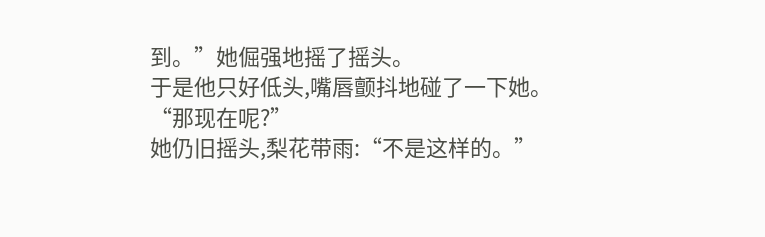到。”她倔强地摇了摇头。
于是他只好低头,嘴唇颤抖地碰了一下她。
“那现在呢?”
她仍旧摇头,梨花带雨:“不是这样的。”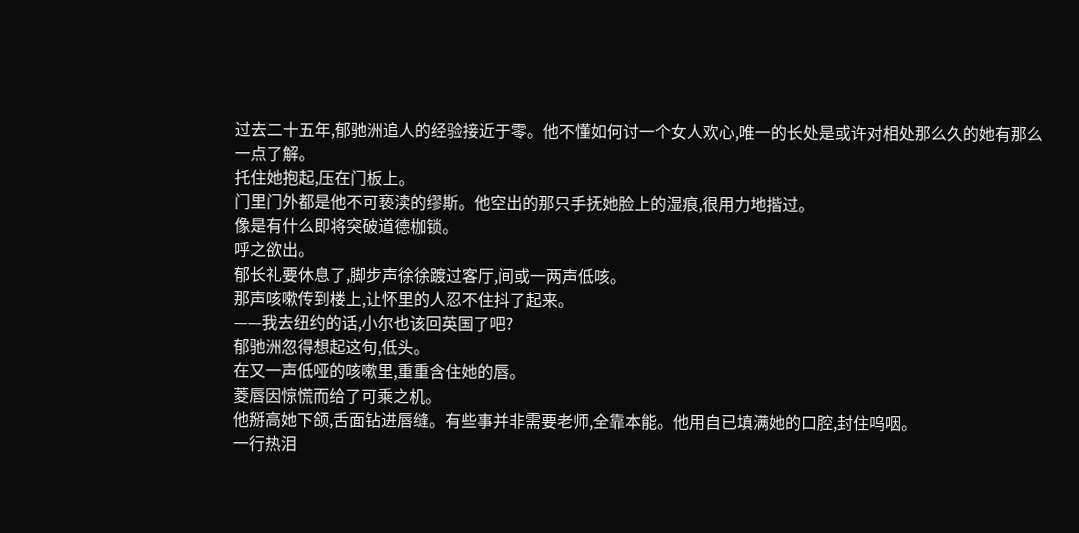过去二十五年,郁驰洲追人的经验接近于零。他不懂如何讨一个女人欢心,唯一的长处是或许对相处那么久的她有那么一点了解。
托住她抱起,压在门板上。
门里门外都是他不可亵渎的缪斯。他空出的那只手抚她脸上的湿痕,很用力地揩过。
像是有什么即将突破道德枷锁。
呼之欲出。
郁长礼要休息了,脚步声徐徐踱过客厅,间或一两声低咳。
那声咳嗽传到楼上,让怀里的人忍不住抖了起来。
——我去纽约的话,小尔也该回英国了吧?
郁驰洲忽得想起这句,低头。
在又一声低哑的咳嗽里,重重含住她的唇。
菱唇因惊慌而给了可乘之机。
他掰高她下颌,舌面钻进唇缝。有些事并非需要老师,全靠本能。他用自已填满她的口腔,封住呜咽。
一行热泪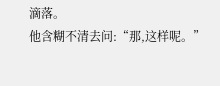滴落。
他含糊不清去问:“那,这样呢。”